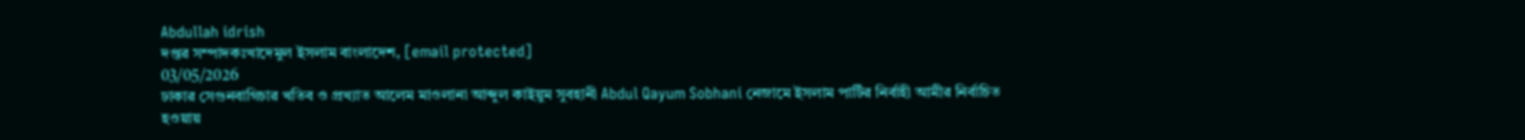Abdullah idrish
দপ্তর সম্পাদকঃখাদেমুল ইসলাম বাংলাদেশ, [email protected]
03/05/2026
ঢাকার সেগুনবাগিচার খতিব ও প্রখ্যাত আলেম মাওলানা আব্দুল কাইয়ুম সুবহানী Abdul Qayum Sobhani নেজামে ইসলাম পার্টির নির্বাহী আমীর নির্বাচিত
হওয়ায়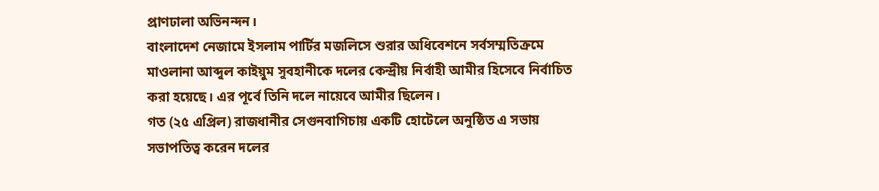প্রাণঢালা অভিনন্দন।
বাংলাদেশ নেজামে ইসলাম পার্টির মজলিসে শুরার অধিবেশনে সর্বসম্মতিক্রমে মাওলানা আব্দুল কাইয়ুম সুবহানীকে দলের কেন্দ্রীয় নির্বাহী আমীর হিসেবে নির্বাচিত করা হয়েছে। এর পূর্বে তিনি দলে নায়েবে আমীর ছিলেন।
গত (২৫ এপ্রিল) রাজধানীর সেগুনবাগিচায় একটি হোটেলে অনুষ্ঠিত এ সভায় সভাপতিত্ব করেন দলের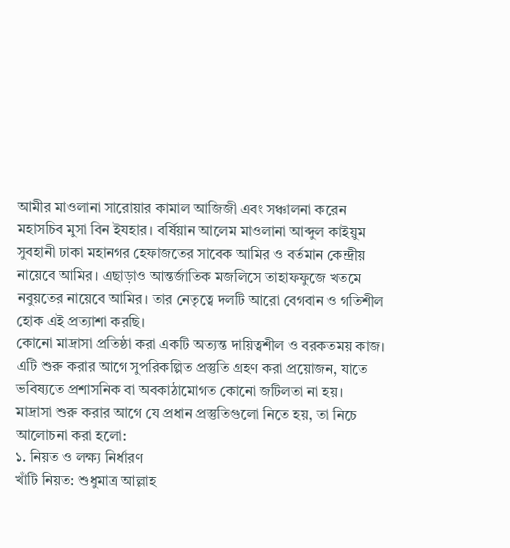আমীর মাওলানা সারোয়ার কামাল আজিজী এবং সঞ্চালনা করেন মহাসচিব মুসা বিন ইযহার। বর্ষিয়ান আলেম মাওলানা আব্দুল কাইয়ুম সুবহানী ঢাকা মহানগর হেফাজতের সাবেক আমির ও বর্তমান কেন্দ্রীয় নায়েবে আমির। এছাড়াও আন্তর্জাতিক মজলিসে তাহাফফুজে খতমে নবুয়তের নায়েবে আমির। তার নেতৃত্বে দলটি আরো বেগবান ও গতিশীল হোক এই প্রত্যাশা করছি।
কোনো মাদ্রাসা প্রতিষ্ঠা করা একটি অত্যন্ত দায়িত্বশীল ও বরকতময় কাজ। এটি শুরু করার আগে সুপরিকল্পিত প্রস্তুতি গ্রহণ করা প্রয়োজন, যাতে ভবিষ্যতে প্রশাসনিক বা অবকাঠামোগত কোনো জটিলতা না হয়।
মাদ্রাসা শুরু করার আগে যে প্রধান প্রস্তুতিগুলো নিতে হয়, তা নিচে আলোচনা করা হলো:
১. নিয়ত ও লক্ষ্য নির্ধারণ
খাঁটি নিয়ত: শুধুমাত্র আল্লাহ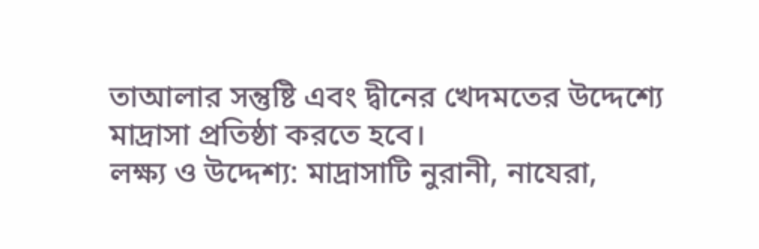তাআলার সন্তুষ্টি এবং দ্বীনের খেদমতের উদ্দেশ্যে মাদ্রাসা প্রতিষ্ঠা করতে হবে।
লক্ষ্য ও উদ্দেশ্য: মাদ্রাসাটি নুরানী, নাযেরা,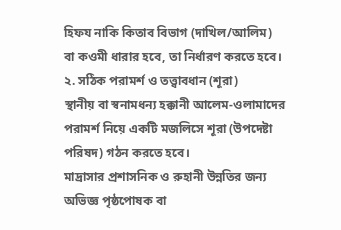হিফয নাকি কিতাব বিভাগ (দাখিল/আলিম) বা কওমী ধারার হবে, তা নির্ধারণ করতে হবে।
২. সঠিক পরামর্শ ও তত্ত্বাবধান (শূরা)
স্থানীয় বা স্বনামধন্য হক্কানী আলেম-ওলামাদের পরামর্শ নিয়ে একটি মজলিসে শূরা (উপদেষ্টা পরিষদ) গঠন করতে হবে।
মাদ্রাসার প্রশাসনিক ও রুহানী উন্নতির জন্য অভিজ্ঞ পৃষ্ঠপোষক বা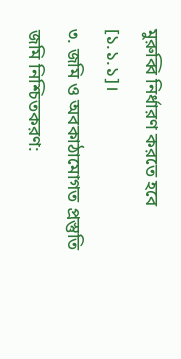মুরুব্বি নির্ধারণ করতে হবে [১.১.১]।
৩. জমি ও অবকাঠামোগত প্রস্তুতি
জমি নিশ্চিতকরণ: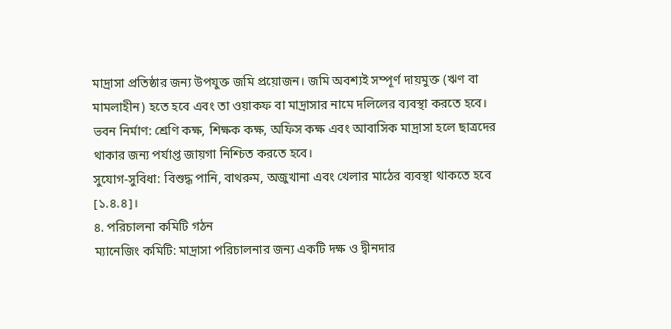মাদ্রাসা প্রতিষ্ঠার জন্য উপযুক্ত জমি প্রয়োজন। জমি অবশ্যই সম্পূর্ণ দায়মুক্ত (ঋণ বা মামলাহীন) হতে হবে এবং তা ওয়াকফ বা মাদ্রাসার নামে দলিলের ব্যবস্থা করতে হবে।
ভবন নির্মাণ: শ্রেণি কক্ষ, শিক্ষক কক্ষ, অফিস কক্ষ এবং আবাসিক মাদ্রাসা হলে ছাত্রদের থাকার জন্য পর্যাপ্ত জায়গা নিশ্চিত করতে হবে।
সুযোগ-সুবিধা: বিশুদ্ধ পানি, বাথরুম, অজুখানা এবং খেলার মাঠের ব্যবস্থা থাকতে হবে [১.৪.৪]।
৪. পরিচালনা কমিটি গঠন
ম্যানেজিং কমিটি: মাদ্রাসা পরিচালনার জন্য একটি দক্ষ ও দ্বীনদার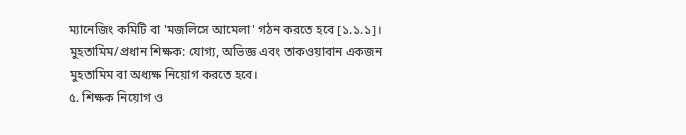ম্যানেজিং কমিটি বা 'মজলিসে আমেলা' গঠন করতে হবে [১.১.১]।
মুহতামিম/প্রধান শিক্ষক: যোগ্য, অভিজ্ঞ এবং তাকওয়াবান একজন মুহতামিম বা অধ্যক্ষ নিয়োগ করতে হবে।
৫. শিক্ষক নিয়োগ ও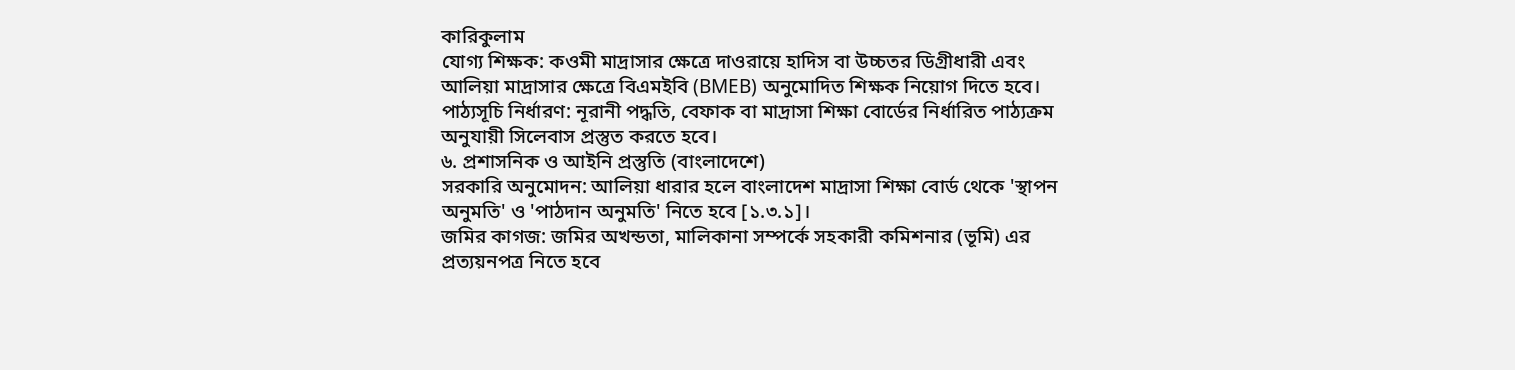কারিকুলাম
যোগ্য শিক্ষক: কওমী মাদ্রাসার ক্ষেত্রে দাওরায়ে হাদিস বা উচ্চতর ডিগ্রীধারী এবং আলিয়া মাদ্রাসার ক্ষেত্রে বিএমইবি (BMEB) অনুমোদিত শিক্ষক নিয়োগ দিতে হবে।
পাঠ্যসূচি নির্ধারণ: নূরানী পদ্ধতি, বেফাক বা মাদ্রাসা শিক্ষা বোর্ডের নির্ধারিত পাঠ্যক্রম অনুযায়ী সিলেবাস প্রস্তুত করতে হবে।
৬. প্রশাসনিক ও আইনি প্রস্তুতি (বাংলাদেশে)
সরকারি অনুমোদন: আলিয়া ধারার হলে বাংলাদেশ মাদ্রাসা শিক্ষা বোর্ড থেকে 'স্থাপন অনুমতি' ও 'পাঠদান অনুমতি' নিতে হবে [১.৩.১]।
জমির কাগজ: জমির অখন্ডতা, মালিকানা সম্পর্কে সহকারী কমিশনার (ভূমি) এর প্রত্যয়নপত্র নিতে হবে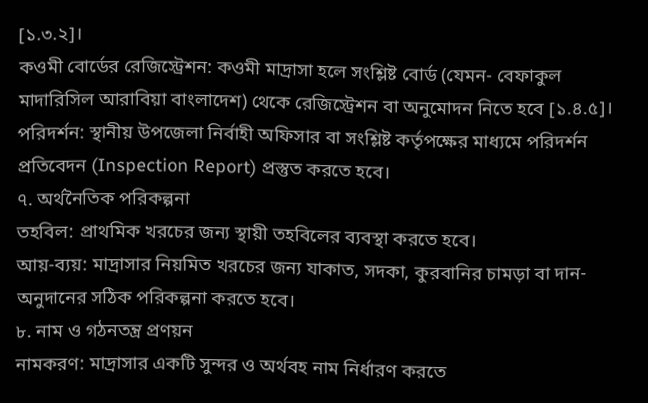[১.৩.২]।
কওমী বোর্ডের রেজিস্ট্রেশন: কওমী মাদ্রাসা হলে সংশ্লিষ্ট বোর্ড (যেমন- বেফাকুল মাদারিসিল আরাবিয়া বাংলাদেশ) থেকে রেজিস্ট্রেশন বা অনুমোদন নিতে হবে [১.৪.৫]।
পরিদর্শন: স্থানীয় উপজেলা নির্বাহী অফিসার বা সংশ্লিষ্ট কর্তৃপক্ষের মাধ্যমে পরিদর্শন প্রতিবেদন (Inspection Report) প্রস্তুত করতে হবে।
৭. অর্থনৈতিক পরিকল্পনা
তহবিল: প্রাথমিক খরচের জন্য স্থায়ী তহবিলের ব্যবস্থা করতে হবে।
আয়-ব্যয়: মাদ্রাসার নিয়মিত খরচের জন্য যাকাত, সদকা, কুরবানির চামড়া বা দান-অনুদানের সঠিক পরিকল্পনা করতে হবে।
৮. নাম ও গঠনতন্ত্র প্রণয়ন
নামকরণ: মাদ্রাসার একটি সুন্দর ও অর্থবহ নাম নির্ধারণ করতে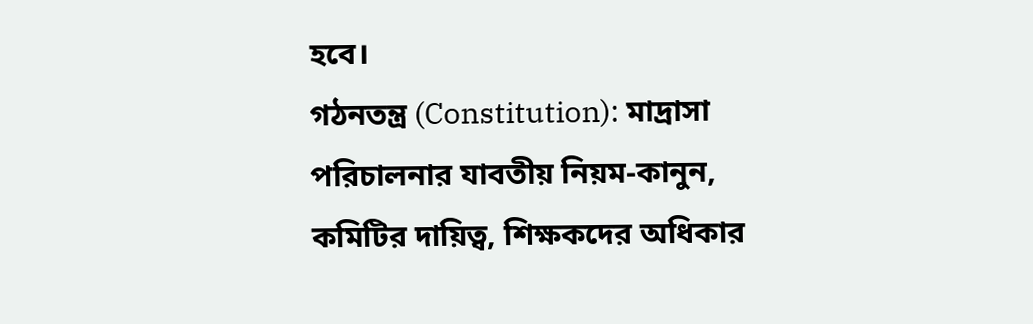হবে।
গঠনতন্ত্র (Constitution): মাদ্রাসা পরিচালনার যাবতীয় নিয়ম-কানুন, কমিটির দায়িত্ব, শিক্ষকদের অধিকার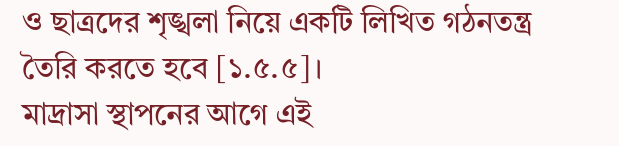ও ছাত্রদের শৃঙ্খলা নিয়ে একটি লিখিত গঠনতন্ত্র তৈরি করতে হবে [১.৫.৫]।
মাদ্রাসা স্থাপনের আগে এই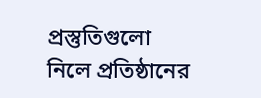প্রস্তুতিগুলো নিলে প্রতিষ্ঠানের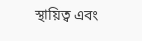স্থায়িত্ব এবং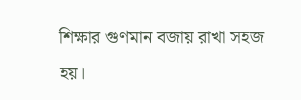শিক্ষার গুণমান বজায় রাখা সহজ হয়।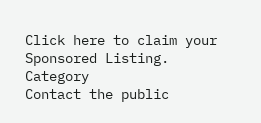Click here to claim your Sponsored Listing.
Category
Contact the public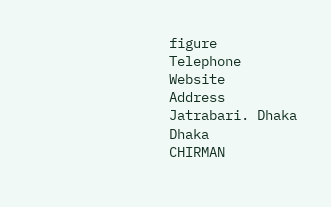figure
Telephone
Website
Address
Jatrabari. Dhaka
Dhaka
CHIRMAN